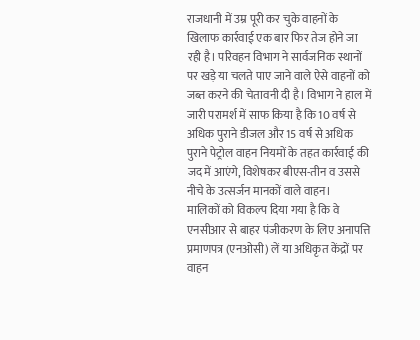राजधानी में उम्र पूरी कर चुके वाहनों के खिलाफ कार्रवाई एक बार फिर तेज होने जा रही है। परिवहन विभाग ने सार्वजनिक स्थानों पर खड़े या चलते पाए जाने वाले ऐसे वाहनों को जब्त करने की चेतावनी दी है। विभाग ने हाल में जारी परामर्श में साफ किया है कि 10 वर्ष से अधिक पुराने डीजल और 15 वर्ष से अधिक पुराने पेट्रोल वाहन नियमों के तहत कार्रवाई की जद में आएंगे, विशेषकर बीएस-तीन व उससे नीचे के उत्सर्जन मानकों वाले वाहन।
मालिकों को विकल्प दिया गया है कि वे एनसीआर से बाहर पंजीकरण के लिए अनापत्ति प्रमाणपत्र (एनओसी) लें या अधिकृत केंद्रों पर वाहन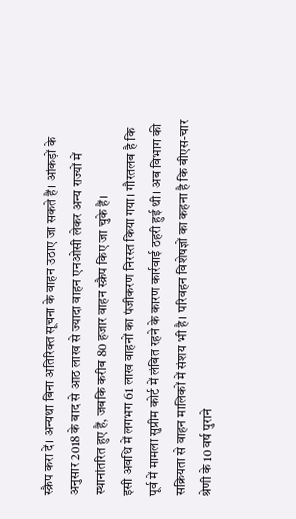स्क्रैप करा दें। अन्यथा बिना अतिरिक्त सूचना के वाहन उठाए जा सकते हैं। आंकड़ों के अनुसार 2018 के बाद से आठ लाख से ज्यादा वाहन एनओसी लेकर अन्य राज्यों में स्थानांतरित हुए हैं, जबकि करीब 80 हजार वाहन स्क्रैप किए जा चुके हैं।
इसी अवधि में लगभग 61 लाख वाहनों का पंजीकरण निरस्त किया गया। गौरतलब है कि पूर्व में मामला सुप्रीम कोर्ट में लंबित रहने के कारण कार्रवाई ठहरी हुई थी। अब विभाग की सक्रियता से वाहन मालिकों में संशय भी है। परिवहन विशेषज्ञों का कहना है कि बीएस-चार श्रेणी के 10 वर्ष पुराने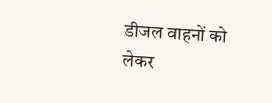डीजल वाहनों को लेकर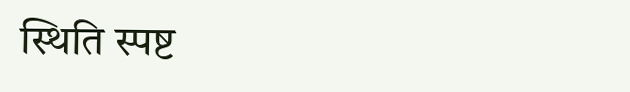स्थिति स्पष्ट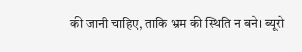की जानी चाहिए, ताकि भ्रम की स्थिति न बने। ब्यूरो